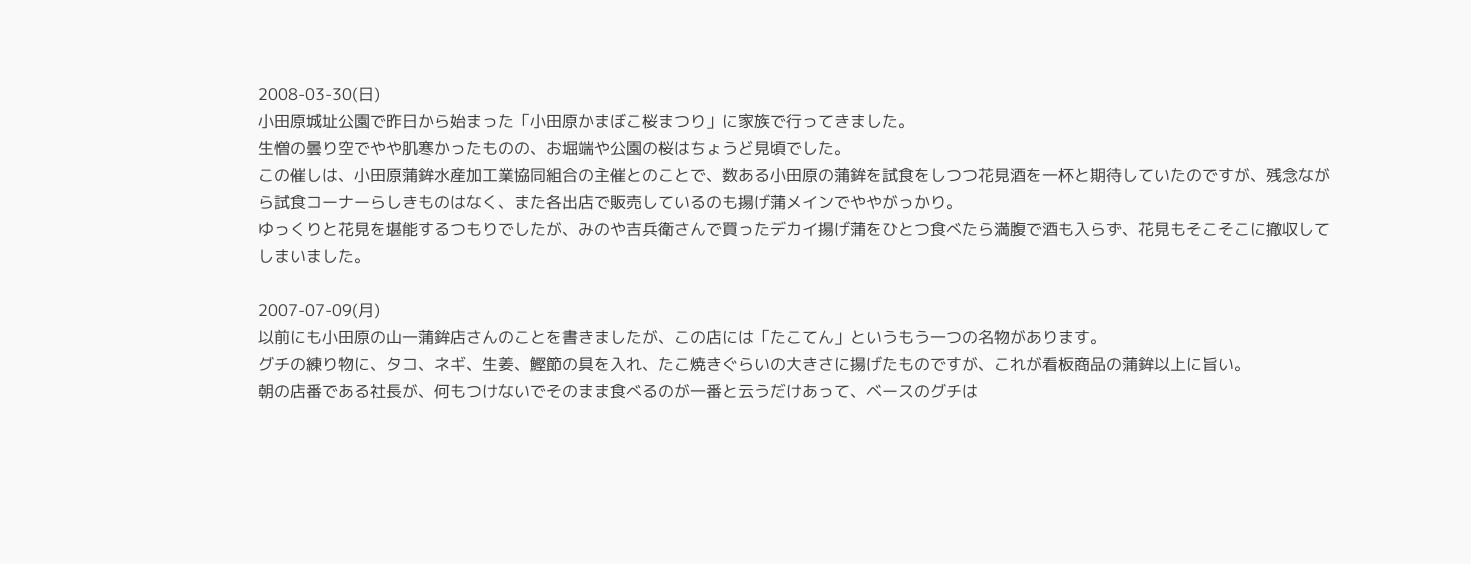2008-03-30(日)
小田原城址公園で昨日から始まった「小田原かまぼこ桜まつり」に家族で行ってきました。
生憎の曇り空でやや肌寒かったものの、お堀端や公園の桜はちょうど見頃でした。
この催しは、小田原蒲鉾水産加工業協同組合の主催とのことで、数ある小田原の蒲鉾を試食をしつつ花見酒を一杯と期待していたのですが、残念ながら試食コーナーらしきものはなく、また各出店で販売しているのも揚げ蒲メインでややがっかり。
ゆっくりと花見を堪能するつもりでしたが、みのや吉兵衛さんで買ったデカイ揚げ蒲をひとつ食べたら満腹で酒も入らず、花見もそこそこに撤収してしまいました。

2007-07-09(月)
以前にも小田原の山一蒲鉾店さんのことを書きましたが、この店には「たこてん」というもう一つの名物があります。
グチの練り物に、タコ、ネギ、生姜、鰹節の具を入れ、たこ焼きぐらいの大きさに揚げたものですが、これが看板商品の蒲鉾以上に旨い。
朝の店番である社長が、何もつけないでそのまま食べるのが一番と云うだけあって、ベースのグチは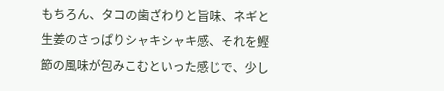もちろん、タコの歯ざわりと旨味、ネギと生姜のさっぱりシャキシャキ感、それを鰹節の風味が包みこむといった感じで、少し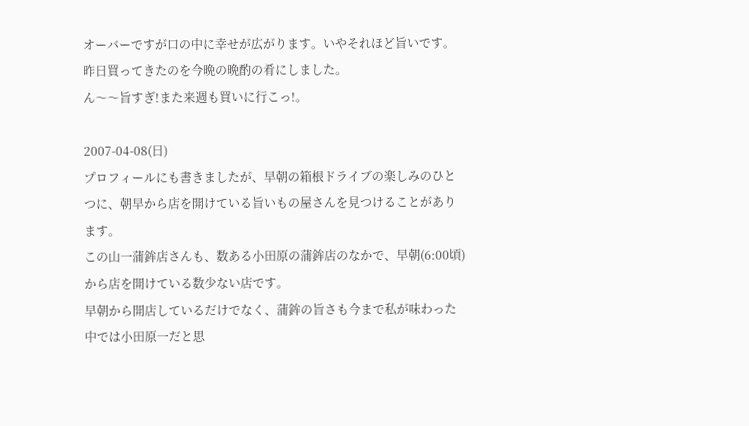オーバーですが口の中に幸せが広がります。いやそれほど旨いです。
昨日買ってきたのを今晩の晩酌の肴にしました。
ん〜〜旨すぎ!また来週も買いに行こっ!。

2007-04-08(日)
プロフィールにも書きましたが、早朝の箱根ドライブの楽しみのひとつに、朝早から店を開けている旨いもの屋さんを見つけることがあります。
この山一蒲鉾店さんも、数ある小田原の蒲鉾店のなかで、早朝(6:00頃)から店を開けている数少ない店です。
早朝から開店しているだけでなく、蒲鉾の旨さも今まで私が味わった中では小田原一だと思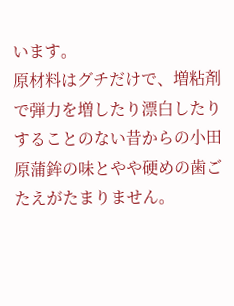います。
原材料はグチだけで、増粘剤で弾力を増したり漂白したりすることのない昔からの小田原蒲鉾の味とやや硬めの歯ごたえがたまりません。